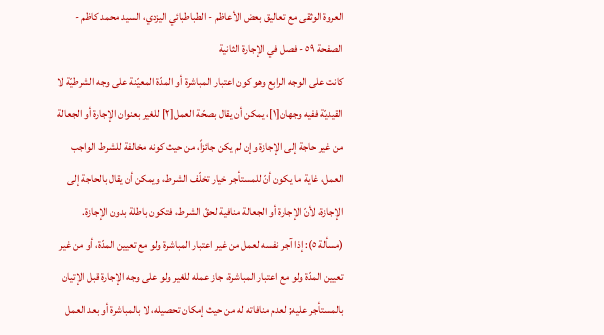العروة الوثقى مع تعاليق بعض الأعاظم - الطباطبائي اليزدي، السيد محمد كاظم - الصفحة ٥٩ - فصل في الإجارة الثانية
كانت على الوجه الرابع وهو كون اعتبار المباشرة أو المدّة المعيّنة على وجه الشرطيّة لا القيديّة ففيه وجهان[١]، يمكن أن يقال بصحّة العمل[٢] للغير بعنوان الإجارة أو الجعالة من غير حاجة إلى الإجازة وإن لم يكن جائزاً، من حيث كونه مخالفة للشرط الواجب العمل، غاية ما يكون أنّ للمستأجر خيار تخلّف الشرط، ويمكن أن يقال بالحاجة إلى الإجازة، لأنّ الإجارة أو الجعالة منافية لحقّ الشرط، فتكون باطلة بدون الإجازة.
(مسألة ٥): إذا آجر نفسه لعمل من غير اعتبار المباشرة ولو مع تعيين المدّة، أو من غير تعيين المدّة ولو مع اعتبار المباشرة، جاز عمله للغير ولو على وجه الإجارة قبل الإتيان بالمستأجر عليه; لعدم منافاته له من حيث إمكان تحصيله، لا بالمباشرة أو بعد العمل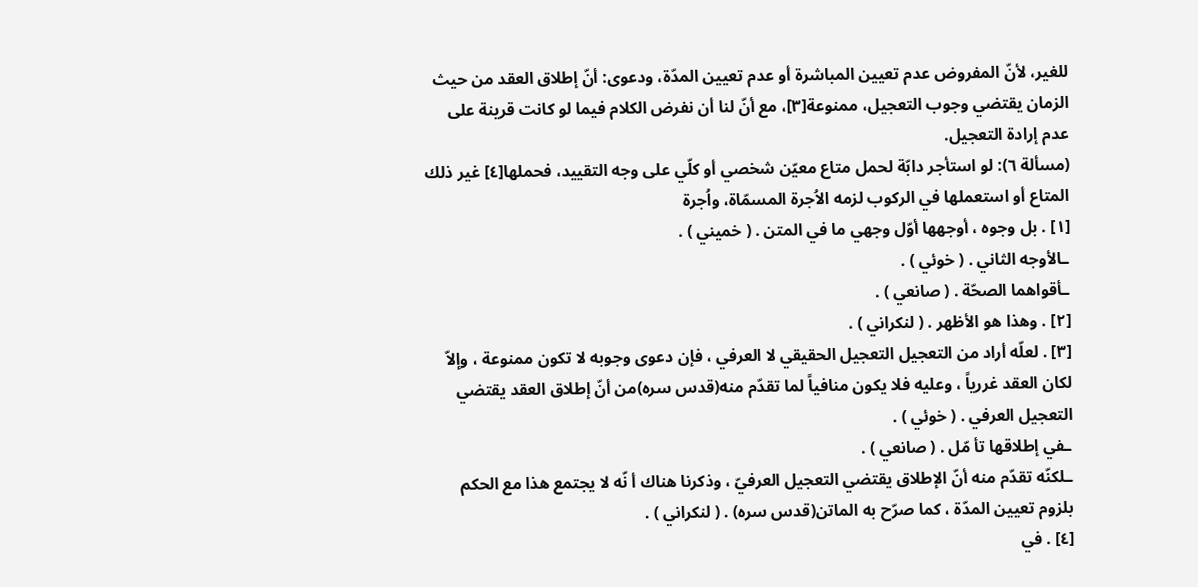للغير، لأنّ المفروض عدم تعيين المباشرة أو عدم تعيين المدّة، ودعوى: أنّ إطلاق العقد من حيث الزمان يقتضي وجوب التعجيل، ممنوعة[٣]، مع أنّ لنا أن نفرض الكلام فيما لو كانت قرينة على عدم إرادة التعجيل.
(مسألة ٦): لو استأجر دابّة لحمل متاع معيّن شخصي أو كلّي على وجه التقييد، فحملها[٤] غير ذلك المتاع أو استعملها في الركوب لزمه الاُجرة المسمّاة، واُجرة
[١] . بل وجوه ، أوجهها أوّل وجهي ما في المتن . ( خميني ) .
ـالأوجه الثاني . ( خوئي ) .
ـأقواهما الصحّة . ( صانعي ) .
[٢] . وهذا هو الأظهر . ( لنكراني ) .
[٣] . لعلّه أراد من التعجيل التعجيل الحقيقي لا العرفي ، فإن دعوى وجوبه لا تكون ممنوعة ، وإلاّ لكان العقد غررياً ، وعليه فلا يكون منافياً لما تقدّم منه(قدس سره)من أنّ إطلاق العقد يقتضي التعجيل العرفي . ( خوئي ) .
ـفي إطلاقها تأ مّل . ( صانعي ) .
ـلكنّه تقدّم منه أنّ الإطلاق يقتضي التعجيل العرفيّ ، وذكرنا هناك أ نّه لا يجتمع هذا مع الحكم بلزوم تعيين المدّة ، كما صرّح به الماتن(قدس سره) . ( لنكراني ) .
[٤] . في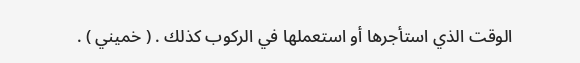الوقت الذي استأجرها أو استعملها في الركوب كذلك . ( خميني ) .